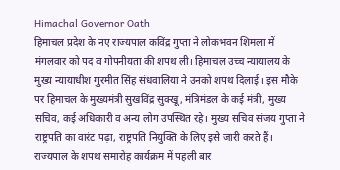Himachal Governor Oath
हिमाचल प्रदेश के नए राज्यपाल कविंद्र गुप्ता ने लोकभवन शिमला में मंगलवार को पद व गोपनीयता की शपथ ली। हिमाचल उच्च न्यायालय के मुख्य न्यायाधीश गुरमीत सिंह संधवालिया ने उनको शपथ दिलाई। इस मौके पर हिमाचल के मुख्यमंत्री सुखविंद्र सुक्खू, मंत्रिमंडल के कई मंत्री, मुख्य सचिव, कई अधिकारी व अन्य लोग उपस्थित रहे। मुख्य सचिव संजय गुप्ता ने राष्ट्रपति का वारंट पढ़ा, राष्ट्रपति नियुक्ति के लिए इसे जारी करते हैं। राज्यपाल के शपथ समारोह कार्यक्रम में पहली बार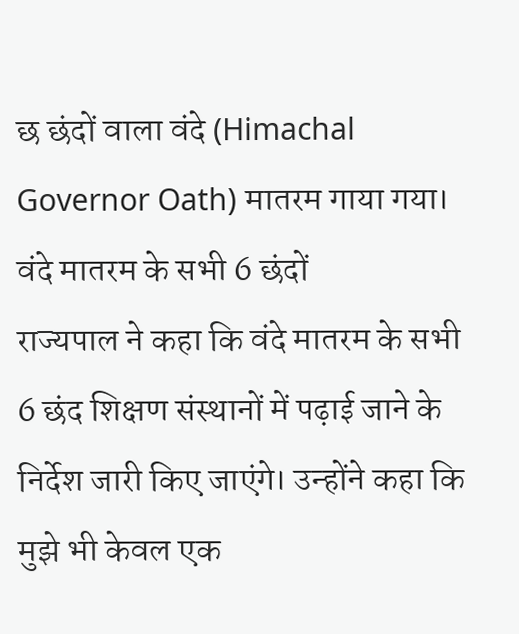छ छंदों वाला वंदे (Himachal Governor Oath) मातरम गाया गया।
वंदे मातरम के सभी 6 छंदों
राज्यपाल ने कहा कि वंदे मातरम के सभी 6 छंद शिक्षण संस्थानों में पढ़ाई जाने के निर्देश जारी किए जाएंगे। उन्होंने कहा कि मुझे भी केवल एक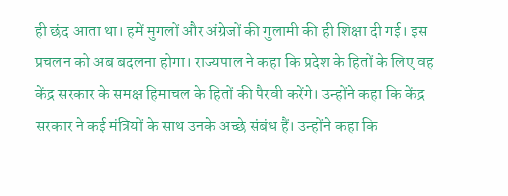ही छंद आता था। हमें मुगलों और अंग्रेजों की गुलामी की ही शिक्षा दी गई। इस प्रचलन को अब बदलना होगा। राज्यपाल ने कहा कि प्रदेश के हितों के लिए वह केंद्र सरकार के समक्ष हिमाचल के हितों की पैरवी करेंगे। उन्होंने कहा कि केंद्र सरकार ने कई मंत्रियों के साथ उनके अच्छे संबंध हैं। उन्होंने कहा कि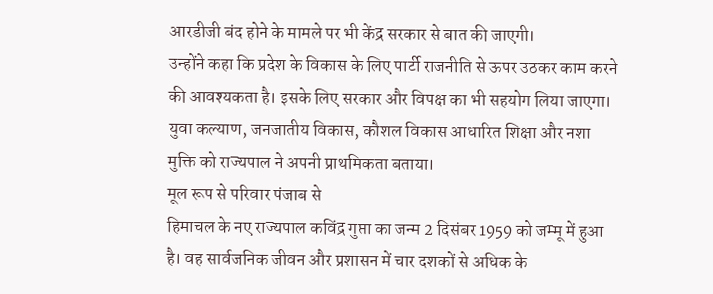आरडीजी बंद होने के मामले पर भी केंद्र सरकार से बात की जाएगी।
उन्होंने कहा कि प्रदेश के विकास के लिए पार्टी राजनीति से ऊपर उठकर काम करने की आवश्यकता है। इसके लिए सरकार और विपक्ष का भी सहयोग लिया जाएगा। युवा कल्याण, जनजातीय विकास, कौशल विकास आधारित शिक्षा और नशा मुक्ति को राज्यपाल ने अपनी प्राथमिकता बताया।
मूल रूप से परिवार पंजाब से
हिमाचल के नए राज्यपाल कविंद्र गुप्ता का जन्म 2 दिसंबर 1959 को जम्मू में हुआ है। वह सार्वजनिक जीवन और प्रशासन में चार दशकों से अधिक के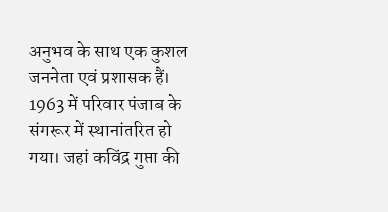अनुभव के साथ एक कुशल जननेता एवं प्रशासक हैं। 1963 में परिवार पंजाब के संगरूर में स्थानांतरित हो गया। जहां कविंद्र गुप्ता की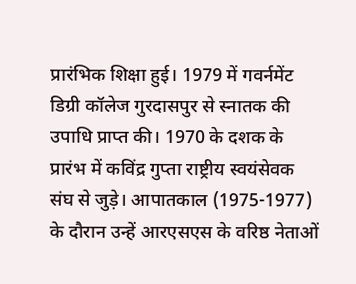प्रारंभिक शिक्षा हुई। 1979 में गवर्नमेंट डिग्री कॉलेज गुरदासपुर से स्नातक की उपाधि प्राप्त की। 1970 के दशक के प्रारंभ में कविंद्र गुप्ता राष्ट्रीय स्वयंसेवक संघ से जुड़े। आपातकाल (1975-1977) के दौरान उन्हें आरएसएस के वरिष्ठ नेताओं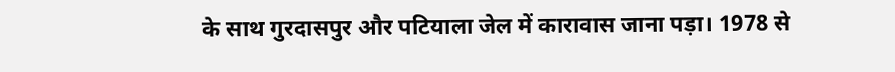के साथ गुरदासपुर और पटियाला जेल में कारावास जाना पड़ा। 1978 से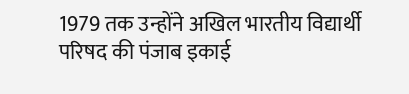1979 तक उन्होंने अखिल भारतीय विद्यार्थी परिषद की पंजाब इकाई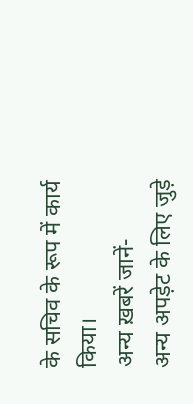के सचिव के रूप में कार्य किया।
अन्य ख़बरें जानें-
अन्य अपड़ेट के लिए जुड़े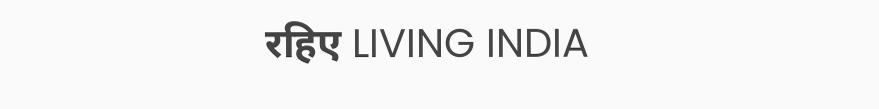रहिए LIVING INDIA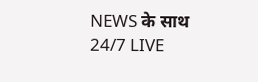NEWS के साथ 24/7 LIVE